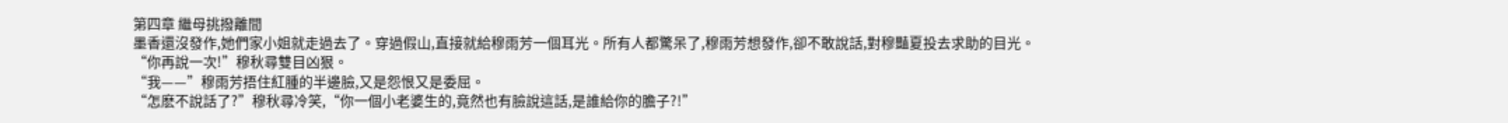第四章 繼母挑撥離間
墨香還沒發作,她們家小姐就走過去了。穿過假山,直接就給穆雨芳一個耳光。所有人都驚呆了,穆雨芳想發作,卻不敢說話,對穆豔夏投去求助的目光。
“你再說一次!”穆秋尋雙目凶狠。
“我——”穆雨芳捂住紅腫的半邊臉,又是怨恨又是委屈。
“怎麽不說話了?”穆秋尋冷笑,“你一個小老婆生的,竟然也有臉說這話,是誰給你的膽子?!”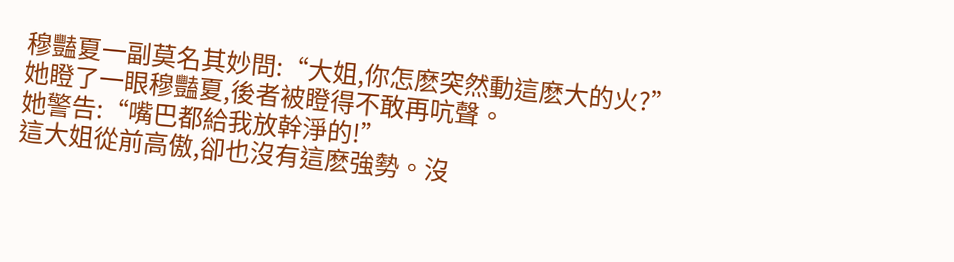穆豔夏一副莫名其妙問:“大姐,你怎麽突然動這麽大的火?”
她瞪了一眼穆豔夏,後者被瞪得不敢再吭聲。
她警告:“嘴巴都給我放幹淨的!”
這大姐從前高傲,卻也沒有這麽強勢。沒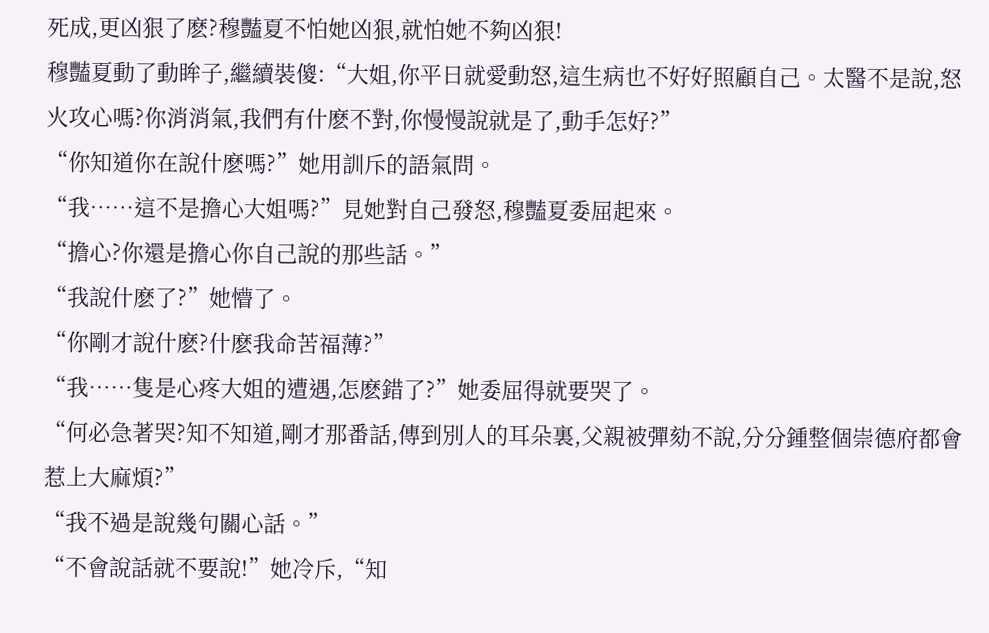死成,更凶狠了麽?穆豔夏不怕她凶狠,就怕她不夠凶狠!
穆豔夏動了動眸子,繼續裝傻:“大姐,你平日就愛動怒,這生病也不好好照顧自己。太醫不是說,怒火攻心嗎?你消消氣,我們有什麽不對,你慢慢說就是了,動手怎好?”
“你知道你在說什麽嗎?”她用訓斥的語氣問。
“我……這不是擔心大姐嗎?”見她對自己發怒,穆豔夏委屈起來。
“擔心?你還是擔心你自己說的那些話。”
“我說什麽了?”她懵了。
“你剛才說什麽?什麽我命苦福薄?”
“我……隻是心疼大姐的遭遇,怎麽錯了?”她委屈得就要哭了。
“何必急著哭?知不知道,剛才那番話,傳到別人的耳朵裏,父親被彈劾不說,分分鍾整個崇德府都會惹上大麻煩?”
“我不過是說幾句關心話。”
“不會說話就不要說!”她冷斥,“知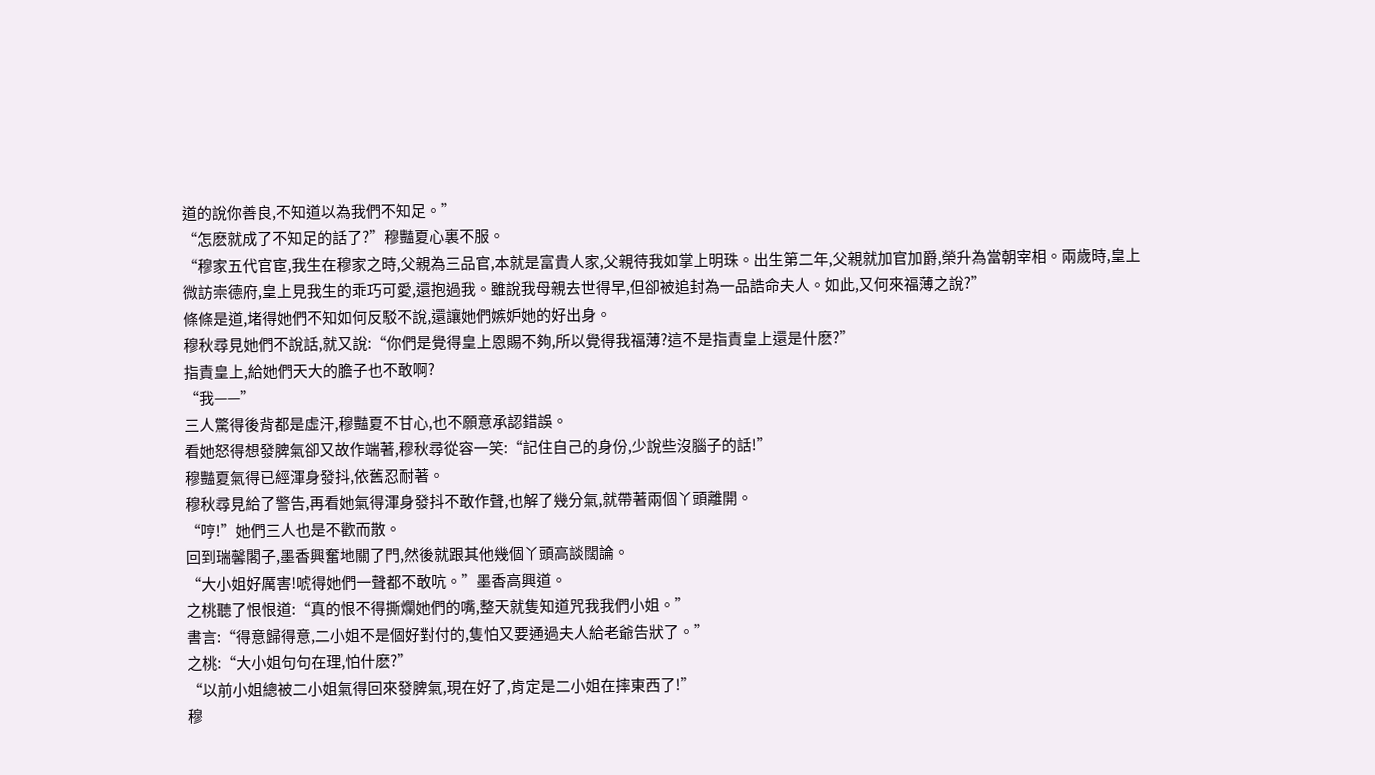道的說你善良,不知道以為我們不知足。”
“怎麽就成了不知足的話了?”穆豔夏心裏不服。
“穆家五代官宦,我生在穆家之時,父親為三品官,本就是富貴人家,父親待我如掌上明珠。出生第二年,父親就加官加爵,榮升為當朝宰相。兩歲時,皇上微訪崇德府,皇上見我生的乖巧可愛,還抱過我。雖說我母親去世得早,但卻被追封為一品誥命夫人。如此,又何來福薄之說?”
條條是道,堵得她們不知如何反駁不說,還讓她們嫉妒她的好出身。
穆秋尋見她們不說話,就又說:“你們是覺得皇上恩賜不夠,所以覺得我福薄?這不是指責皇上還是什麽?”
指責皇上,給她們天大的膽子也不敢啊?
“我——”
三人驚得後背都是虛汗,穆豔夏不甘心,也不願意承認錯誤。
看她怒得想發脾氣卻又故作端著,穆秋尋從容一笑:“記住自己的身份,少說些沒腦子的話!”
穆豔夏氣得已經渾身發抖,依舊忍耐著。
穆秋尋見給了警告,再看她氣得渾身發抖不敢作聲,也解了幾分氣,就帶著兩個丫頭離開。
“哼!”她們三人也是不歡而散。
回到瑞馨閣子,墨香興奮地關了門,然後就跟其他幾個丫頭高談闊論。
“大小姐好厲害!唬得她們一聲都不敢吭。”墨香高興道。
之桃聽了恨恨道:“真的恨不得撕爛她們的嘴,整天就隻知道咒我我們小姐。”
書言:“得意歸得意,二小姐不是個好對付的,隻怕又要通過夫人給老爺告狀了。”
之桃:“大小姐句句在理,怕什麽?”
“以前小姐總被二小姐氣得回來發脾氣,現在好了,肯定是二小姐在摔東西了!”
穆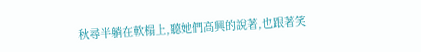秋尋半躺在軟榻上,聽她們高興的說著,也跟著笑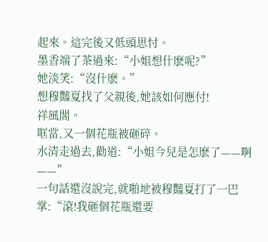起來。這完後又低頭思忖。
墨香端了茶過來:“小姐想什麽呢?”
她淡笑:“沒什麽。”
想穆豔夏找了父親後,她該如何應付!
祥風閣。
哐當,又一個花瓶被砸碎。
水清走過去,勸道:“小姐今兒是怎麽了——啊——”
一句話還沒說完,就啪地被穆豔夏打了一巴掌:“滾!我砸個花瓶還要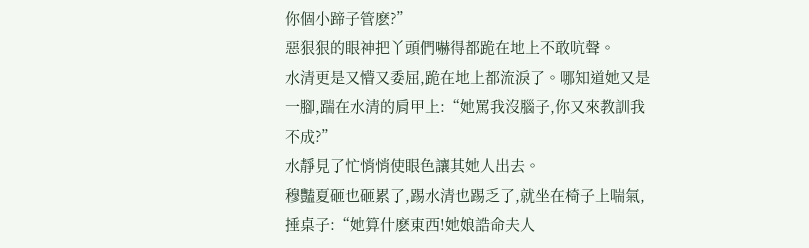你個小蹄子管麽?”
惡狠狠的眼神把丫頭們嚇得都跪在地上不敢吭聲。
水清更是又懵又委屈,跪在地上都流淚了。哪知道她又是一腳,踹在水清的肩甲上:“她罵我沒腦子,你又來教訓我不成?”
水靜見了忙悄悄使眼色讓其她人出去。
穆豔夏砸也砸累了,踢水清也踢乏了,就坐在椅子上喘氣,捶桌子:“她算什麽東西!她娘誥命夫人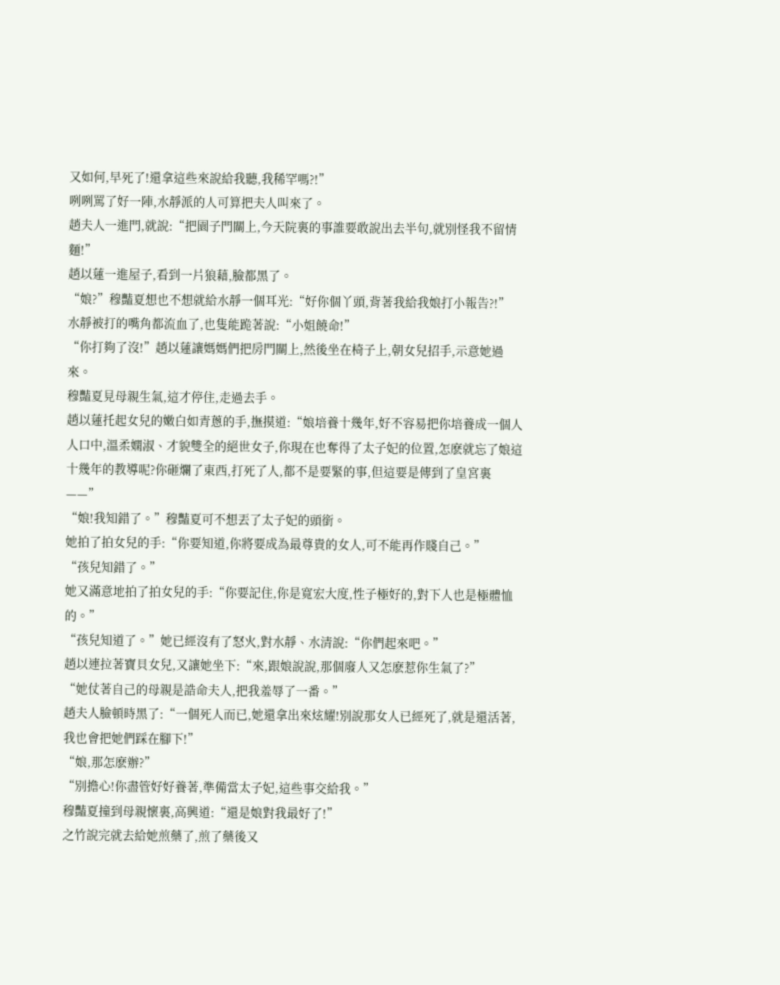又如何,早死了!還拿這些來說給我聽,我稀罕嗎?!”
咧咧罵了好一陣,水靜派的人可算把夫人叫來了。
趙夫人一進門,就說:“把園子門關上,今天院裏的事誰要敢說出去半句,就別怪我不留情麵!”
趙以蓮一進屋子,看到一片狼藉,臉都黑了。
“娘?”穆豔夏想也不想就給水靜一個耳光:“好你個丫頭,背著我給我娘打小報告?!”
水靜被打的嘴角都流血了,也隻能跪著說:“小姐饒命!”
“你打夠了沒!”趙以蓮讓媽媽們把房門關上,然後坐在椅子上,朝女兒招手,示意她過來。
穆豔夏見母親生氣,這才停住,走過去手。
趙以蓮托起女兒的嫩白如青蔥的手,撫摸道:“娘培養十幾年,好不容易把你培養成一個人人口中,溫柔嫻淑、才貌雙全的絕世女子,你現在也奪得了太子妃的位置,怎麽就忘了娘這十幾年的教導呢?你砸爛了東西,打死了人,都不是要緊的事,但這要是傳到了皇宮裏——”
“娘!我知錯了。”穆豔夏可不想丟了太子妃的頭銜。
她拍了拍女兒的手:“你要知道,你將要成為最尊貴的女人,可不能再作賤自己。”
“孩兒知錯了。”
她又滿意地拍了拍女兒的手:“你要記住,你是寬宏大度,性子極好的,對下人也是極體恤的。”
“孩兒知道了。”她已經沒有了怒火,對水靜、水清說:“你們起來吧。”
趙以連拉著寶貝女兒,又讓她坐下:“來,跟娘說說,那個廢人又怎麽惹你生氣了?”
“她仗著自己的母親是誥命夫人,把我羞辱了一番。”
趙夫人臉頓時黑了:“一個死人而已,她還拿出來炫耀!別說那女人已經死了,就是還活著,我也會把她們踩在腳下!”
“娘,那怎麽辦?”
“別擔心!你盡管好好養著,準備當太子妃,這些事交給我。”
穆豔夏撞到母親懷裏,高興道:“還是娘對我最好了!”
之竹說完就去給她煎藥了,煎了藥後又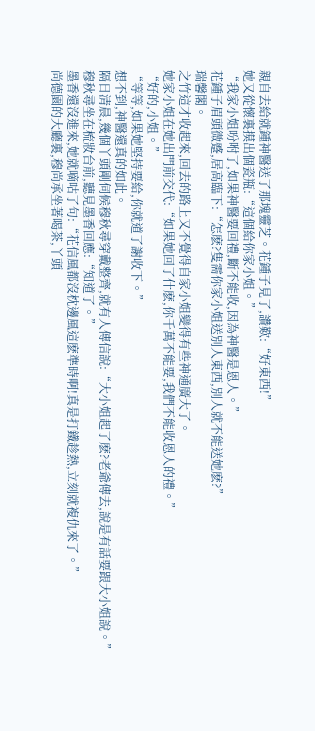親自去給就鍾神醫送了那塊靈芝。花鍾子見了,讚歎:“好東西!”
她又從懷裏摸出個瓷瓶:“這個給你家小姐。”
“我家小姐吩咐了,如果神醫要回禮,斷不能收,因為神醫是恩人。”
花鍾子眉頭微蹙,居高臨下:“怎麽?隻需你家小姐送別人東西,別人就不能送她麽?”
瑞馨閣。
之竹這才收起來,回去的路上又不覺得自家小姐變得有些神通廣大了。
她家小姐在她出門前交代:“如果她回了什麽,你千萬不能要,我們不能收恩人的禮。”
“好的,小姐。”
“等等,如果她堅持要給,你就道了謝收下。”
想不到,神醫還真的如此。
隔日清晨,幾個丫頭剛伺候穆秋尋穿戴整齊,就有人傳信說:“大小姐起了麽?老爺傳去,說是有話要跟大小姐說。”
穆秋尋坐在梳妝台前,聽見墨香回應:“知道了。”
墨香還沒進來,她就嘀咕了句:“花信風都沒枕邊風這麽準時啊!真是打鐵趁熱,立刻就複仇來了。”
尚德園的大廳裏,穆尚承坐著喝茶,丫頭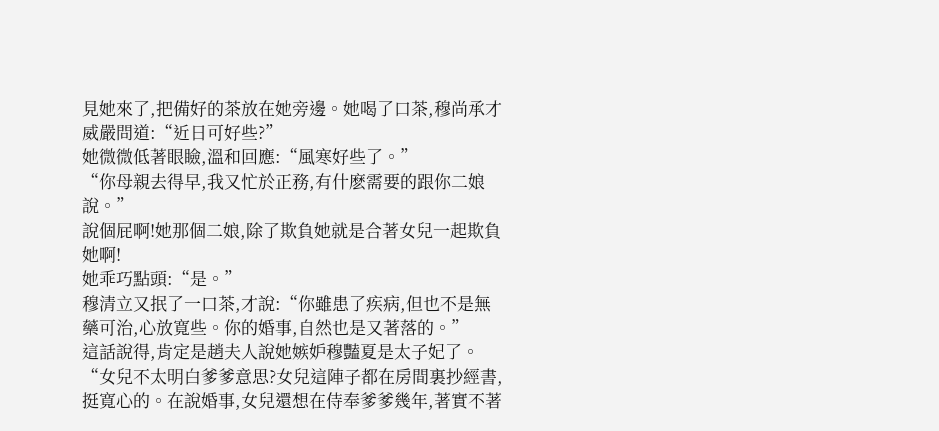見她來了,把備好的茶放在她旁邊。她喝了口茶,穆尚承才威嚴問道:“近日可好些?”
她微微低著眼瞼,溫和回應:“風寒好些了。”
“你母親去得早,我又忙於正務,有什麽需要的跟你二娘說。”
說個屁啊!她那個二娘,除了欺負她就是合著女兒一起欺負她啊!
她乖巧點頭:“是。”
穆清立又抿了一口茶,才說:“你雖患了疾病,但也不是無藥可治,心放寬些。你的婚事,自然也是又著落的。”
這話說得,肯定是趙夫人說她嫉妒穆豔夏是太子妃了。
“女兒不太明白爹爹意思?女兒這陣子都在房間裏抄經書,挺寬心的。在說婚事,女兒還想在侍奉爹爹幾年,著實不著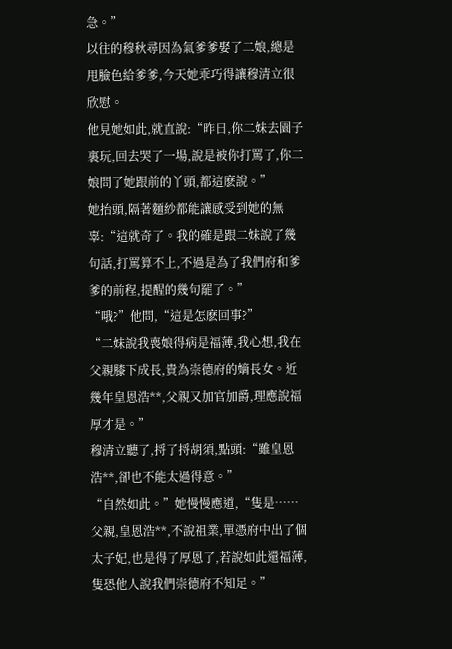急。”
以往的穆秋尋因為氣爹爹娶了二娘,總是甩臉色給爹爹,今天她乖巧得讓穆清立很欣慰。
他見她如此,就直說:“昨日,你二妹去園子裏玩,回去哭了一場,說是被你打罵了,你二娘問了她跟前的丫頭,都這麽說。”
她抬頭,隔著麵紗都能讓感受到她的無辜:“這就奇了。我的確是跟二妹說了幾句話,打罵算不上,不過是為了我們府和爹爹的前程,提醒的幾句罷了。”
“哦?”他問,“這是怎麽回事?”
“二妹說我喪娘得病是福薄,我心想,我在父親膝下成長,貴為崇德府的嫡長女。近幾年皇恩浩**,父親又加官加爵,理應說福厚才是。”
穆清立聽了,捋了捋胡須,點頭:“雖皇恩浩**,卻也不能太過得意。”
“自然如此。”她慢慢應道,“隻是……父親,皇恩浩**,不說祖業,單憑府中出了個太子妃,也是得了厚恩了,若說如此還福薄,隻恐他人說我們崇德府不知足。”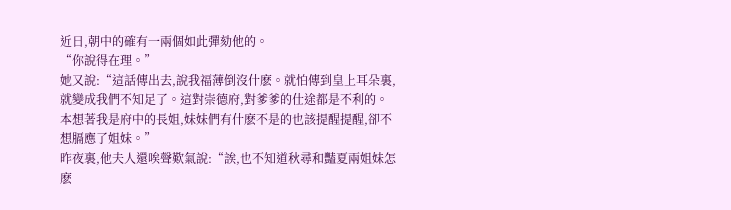近日,朝中的確有一兩個如此彈劾他的。
“你說得在理。”
她又說:“這話傳出去,說我福薄倒沒什麽。就怕傳到皇上耳朵裏,就變成我們不知足了。這對崇德府,對爹爹的仕途都是不利的。本想著我是府中的長姐,妹妹們有什麽不是的也該提醒提醒,卻不想膈應了姐妹。”
昨夜裏,他夫人還唉聲歎氣說:“誒,也不知道秋尋和豔夏兩姐妹怎麽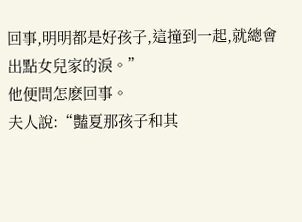回事,明明都是好孩子,這撞到一起,就總會出點女兒家的淚。”
他便問怎麽回事。
夫人說:“豔夏那孩子和其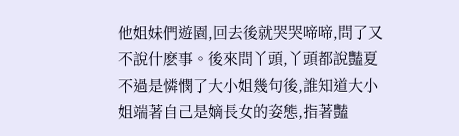他姐妹們遊園,回去後就哭哭啼啼,問了又不說什麽事。後來問丫頭,丫頭都說豔夏不過是憐憫了大小姐幾句後,誰知道大小姐端著自己是嫡長女的姿態,指著豔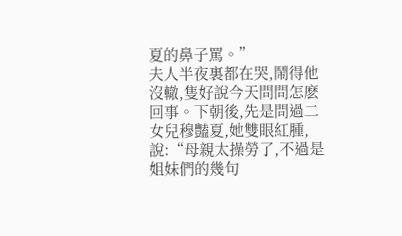夏的鼻子罵。”
夫人半夜裏都在哭,鬧得他沒轍,隻好說今天問問怎麽回事。下朝後,先是問過二女兒穆豔夏,她雙眼紅腫,說:“母親太操勞了,不過是姐妹們的幾句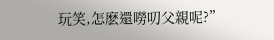玩笑,怎麽還嘮叨父親呢?”